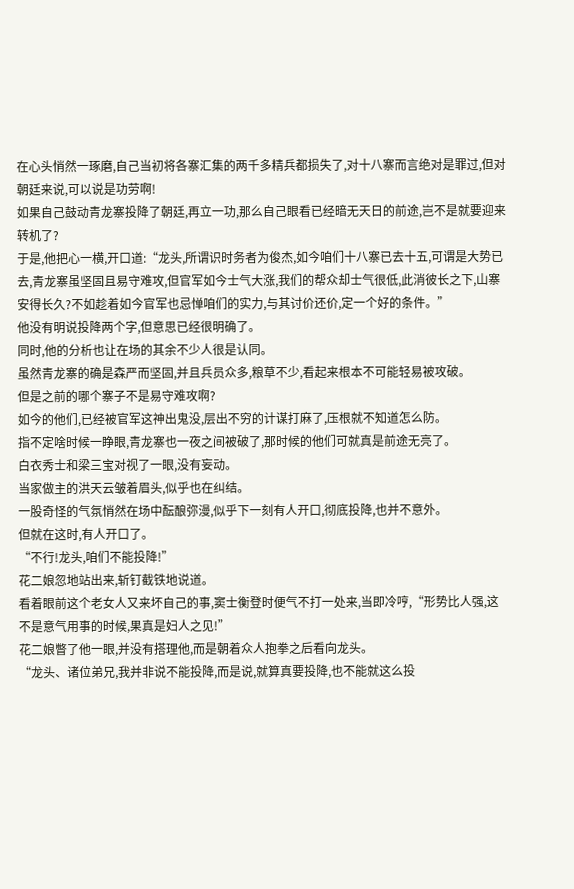在心头悄然一琢磨,自己当初将各寨汇集的两千多精兵都损失了,对十八寨而言绝对是罪过,但对朝廷来说,可以说是功劳啊!
如果自己鼓动青龙寨投降了朝廷,再立一功,那么自己眼看已经暗无天日的前途,岂不是就要迎来转机了?
于是,他把心一横,开口道:“龙头,所谓识时务者为俊杰,如今咱们十八寨已去十五,可谓是大势已去,青龙寨虽坚固且易守难攻,但官军如今士气大涨,我们的帮众却士气很低,此消彼长之下,山寨安得长久?不如趁着如今官军也忌惮咱们的实力,与其讨价还价,定一个好的条件。”
他没有明说投降两个字,但意思已经很明确了。
同时,他的分析也让在场的其余不少人很是认同。
虽然青龙寨的确是森严而坚固,并且兵员众多,粮草不少,看起来根本不可能轻易被攻破。
但是之前的哪个寨子不是易守难攻啊?
如今的他们,已经被官军这神出鬼没,层出不穷的计谋打麻了,压根就不知道怎么防。
指不定啥时候一睁眼,青龙寨也一夜之间被破了,那时候的他们可就真是前途无亮了。
白衣秀士和梁三宝对视了一眼,没有妄动。
当家做主的洪天云皱着眉头,似乎也在纠结。
一股奇怪的气氛悄然在场中酝酿弥漫,似乎下一刻有人开口,彻底投降,也并不意外。
但就在这时,有人开口了。
“不行!龙头,咱们不能投降!”
花二娘忽地站出来,斩钉截铁地说道。
看着眼前这个老女人又来坏自己的事,窦士衡登时便气不打一处来,当即冷哼,“形势比人强,这不是意气用事的时候,果真是妇人之见!”
花二娘瞥了他一眼,并没有搭理他,而是朝着众人抱拳之后看向龙头。
“龙头、诸位弟兄,我并非说不能投降,而是说,就算真要投降,也不能就这么投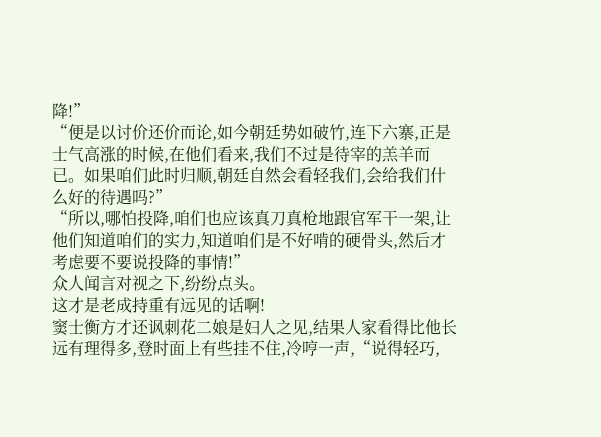降!”
“便是以讨价还价而论,如今朝廷势如破竹,连下六寨,正是士气高涨的时候,在他们看来,我们不过是待宰的羔羊而已。如果咱们此时归顺,朝廷自然会看轻我们,会给我们什么好的待遇吗?”
“所以,哪怕投降,咱们也应该真刀真枪地跟官军干一架,让他们知道咱们的实力,知道咱们是不好啃的硬骨头,然后才考虑要不要说投降的事情!”
众人闻言对视之下,纷纷点头。
这才是老成持重有远见的话啊!
窦士衡方才还讽刺花二娘是妇人之见,结果人家看得比他长远有理得多,登时面上有些挂不住,冷哼一声,“说得轻巧,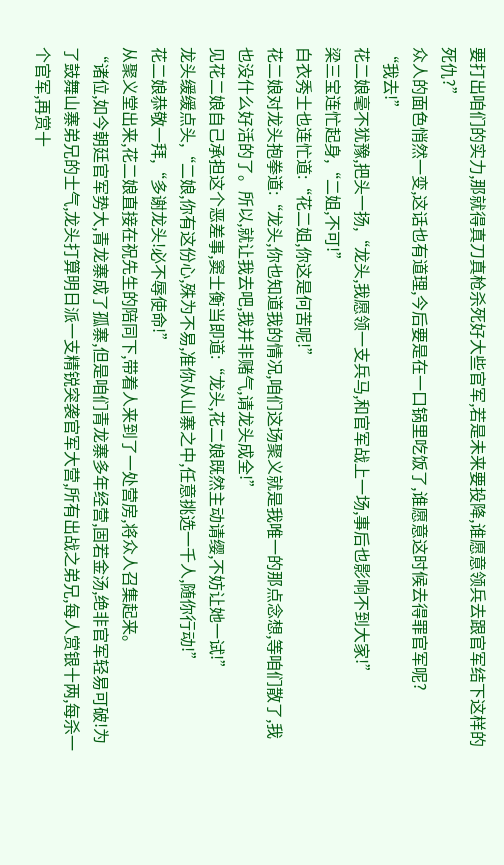要打出咱们的实力,那就得真刀真枪杀死好大些官军,若是未来要投降,谁愿意领兵去跟官军结下这样的死仇?”
众人的面色悄然一变,这话也有道理,今后要是在一口锅里吃饭了,谁愿意这时候去得罪官军呢?
“我去!”
花二娘毫不犹豫,把头一扬,“龙头,我愿领一支兵马,和官军战上一场,事后也影响不到大家!”
梁三宝连忙起身,“二姐,不可!”
白衣秀士也连忙道:“花二姐,你这是何苦呢!”
花二娘对龙头抱拳道:“龙头,你也知道我的情况,咱们这场聚义就是我唯一的那点念想,等咱们散了,我也没什么好活的了。所以,就让我去吧,我并非赌气,请龙头成全!”
见花二娘自己承担这个恶差事,窦士衡当即道:“龙头,花二娘既然主动请缨,不妨让她一试!”
龙头缓缓点头,“二娘,你有这份心,殊为不易,准你从山寨之中,任意挑选一千人,随你行动!”
花二娘恭敬一拜,“多谢龙头!必不辱使命!”
从聚义堂出来,花二娘直接在祝先生的陪同下,带着人来到了一处营房,将众人召集起来。
“诸位,如今朝廷官军势大,青龙寨成了孤寨,但是咱们青龙寨多年经营,固若金汤,绝非官军轻易可破!为了鼓舞山寨弟兄的士气,龙头打算明日派一支精锐突袭官军大营,所有出战之弟兄,每人赏银十两,每杀一个官军,再赏十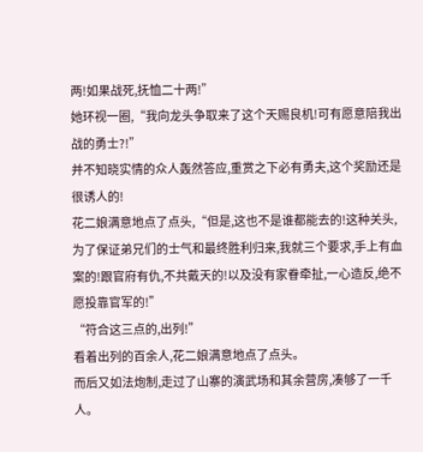两!如果战死,抚恤二十两!”
她环视一圈,“我向龙头争取来了这个天赐良机!可有愿意陪我出战的勇士?!”
并不知晓实情的众人轰然答应,重赏之下必有勇夫,这个奖励还是很诱人的!
花二娘满意地点了点头,“但是,这也不是谁都能去的!这种关头,为了保证弟兄们的士气和最终胜利归来,我就三个要求,手上有血案的!跟官府有仇,不共戴天的!以及没有家眷牵扯,一心造反,绝不愿投靠官军的!”
“符合这三点的,出列!”
看着出列的百余人,花二娘满意地点了点头。
而后又如法炮制,走过了山寨的演武场和其余营房,凑够了一千人。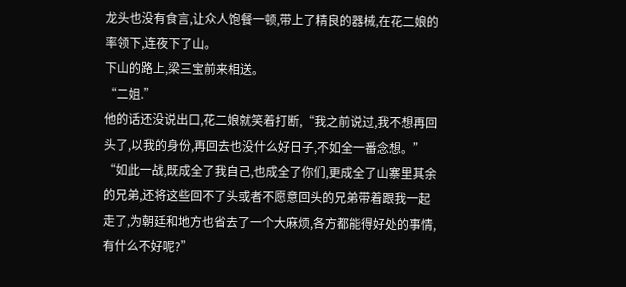龙头也没有食言,让众人饱餐一顿,带上了精良的器械,在花二娘的率领下,连夜下了山。
下山的路上,梁三宝前来相送。
“二姐.”
他的话还没说出口,花二娘就笑着打断,“我之前说过,我不想再回头了,以我的身份,再回去也没什么好日子,不如全一番念想。”
“如此一战,既成全了我自己,也成全了你们,更成全了山寨里其余的兄弟,还将这些回不了头或者不愿意回头的兄弟带着跟我一起走了,为朝廷和地方也省去了一个大麻烦,各方都能得好处的事情,有什么不好呢?”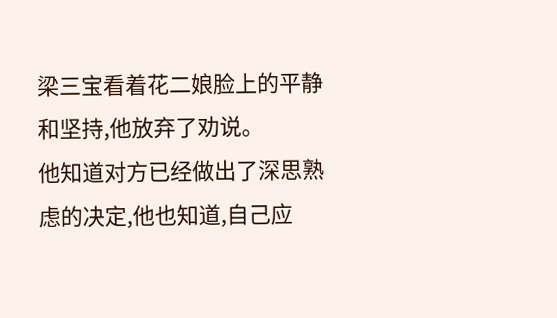梁三宝看着花二娘脸上的平静和坚持,他放弃了劝说。
他知道对方已经做出了深思熟虑的决定,他也知道,自己应